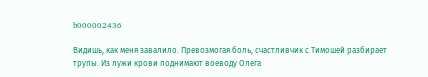b000002436

Видишь, как меня завалило. Превозмогая боль, счастливчик с Тимошей разбирает трупы. Из лужи крови поднимают воеводу Олега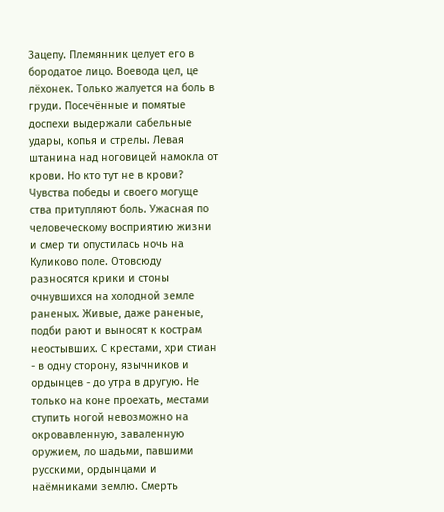Зацепу. Племянник целует его в бородатое лицо. Воевода цел, це лёхонек. Только жалуется на боль в груди. Посечённые и помятые доспехи выдержали сабельные удары, копья и стрелы. Левая штанина над ноговицей намокла от крови. Но кто тут не в крови? Чувства победы и своего могуще ства притупляют боль. Ужасная по человеческому восприятию жизни и смер ти опустилась ночь на Куликово поле. Отовсюду разносятся крики и стоны очнувшихся на холодной земле раненых. Живые, даже раненые, подби рают и выносят к кострам неостывших. С крестами, хри стиан - в одну сторону, язычников и ордынцев - до утра в другую. Не только на коне проехать, местами ступить ногой невозможно на окровавленную, заваленную оружием, ло шадьми, павшими русскими, ордынцами и наёмниками землю. Смерть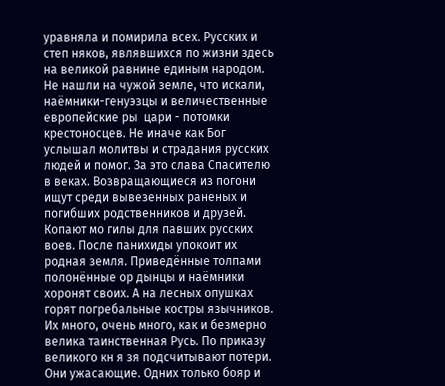уравняла и помирила всех. Русских и степ няков, являвшихся по жизни здесь на великой равнине единым народом. Не нашли на чужой земле, что искали, наёмники-генуэзцы и величественные европейские ры  цари - потомки крестоносцев. Не иначе как Бог услышал молитвы и страдания русских людей и помог. За это слава Спасителю в веках. Возвращающиеся из погони ищут среди вывезенных раненых и погибших родственников и друзей. Копают мо гилы для павших русских воев. После панихиды упокоит их родная земля. Приведённые толпами полонённые ор дынцы и наёмники хоронят своих. А на лесных опушках горят погребальные костры язычников. Их много, очень много, как и безмерно велика таинственная Русь. По приказу великого кн я зя подсчитывают потери. Они ужасающие. Одних только бояр и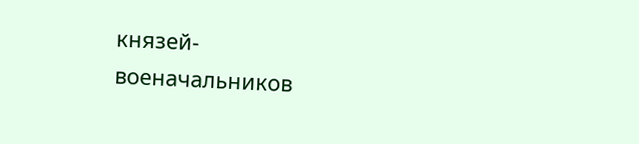князей-военачальников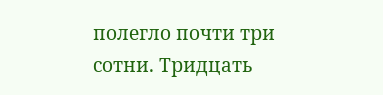полегло почти три сотни. Тридцать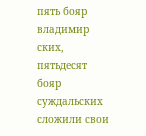пять бояр владимир ских, пятьдесят бояр суждальских сложили свои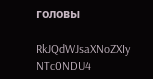головы

RkJQdWJsaXNoZXIy NTc0NDU4